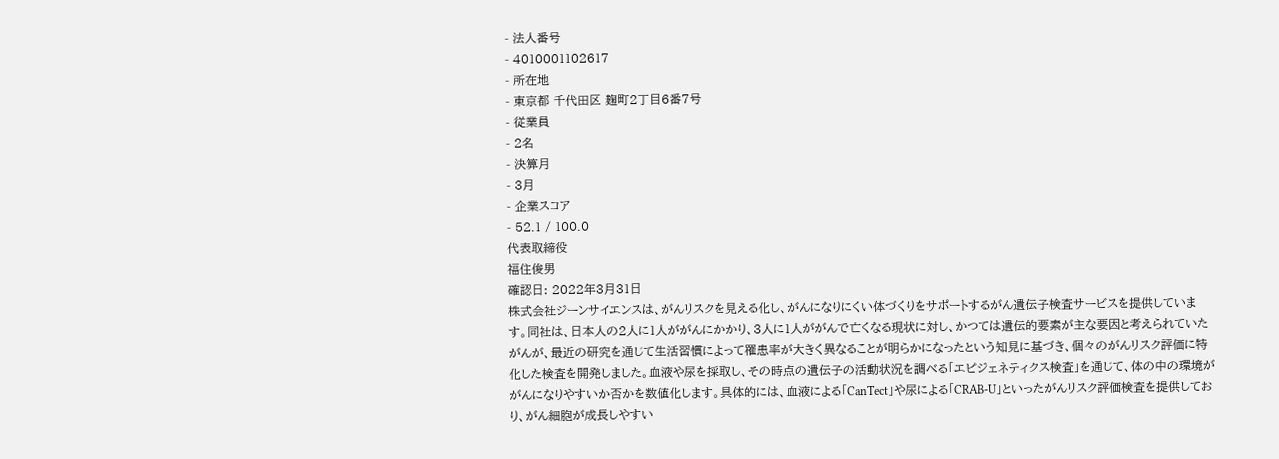- 法人番号
- 4010001102617
- 所在地
- 東京都 千代田区 麹町2丁目6番7号
- 従業員
- 2名
- 決算月
- 3月
- 企業スコア
- 52.1 / 100.0
代表取締役
福住俊男
確認日: 2022年3月31日
株式会社ジーンサイエンスは、がんリスクを見える化し、がんになりにくい体づくりをサポートするがん遺伝子検査サービスを提供しています。同社は、日本人の2人に1人ががんにかかり、3人に1人ががんで亡くなる現状に対し、かつては遺伝的要素が主な要因と考えられていたがんが、最近の研究を通じて生活習慣によって罹患率が大きく異なることが明らかになったという知見に基づき、個々のがんリスク評価に特化した検査を開発しました。血液や尿を採取し、その時点の遺伝子の活動状況を調べる「エピジェネティクス検査」を通じて、体の中の環境ががんになりやすいか否かを数値化します。具体的には、血液による「CanTect」や尿による「CRAB-U」といったがんリスク評価検査を提供しており、がん細胞が成長しやすい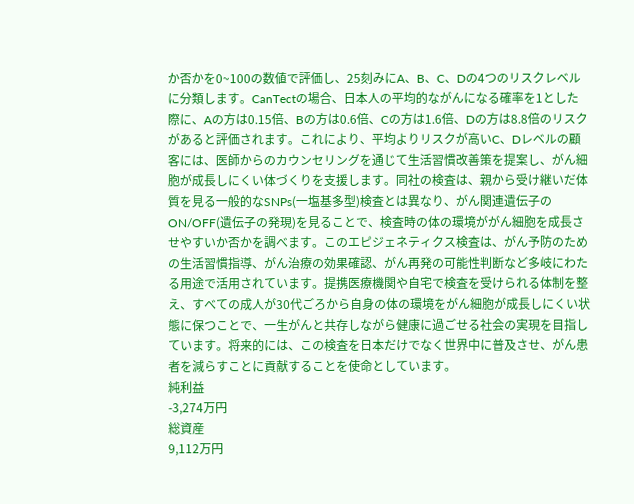か否かを0~100の数値で評価し、25刻みにA、B、C、Dの4つのリスクレベルに分類します。CanTectの場合、日本人の平均的ながんになる確率を1とした際に、Aの方は0.15倍、Bの方は0.6倍、Cの方は1.6倍、Dの方は8.8倍のリスクがあると評価されます。これにより、平均よりリスクが高いC、Dレベルの顧客には、医師からのカウンセリングを通じて生活習慣改善策を提案し、がん細胞が成長しにくい体づくりを支援します。同社の検査は、親から受け継いだ体質を見る一般的なSNPs(一塩基多型)検査とは異なり、がん関連遺伝子のON/OFF(遺伝子の発現)を見ることで、検査時の体の環境ががん細胞を成長させやすいか否かを調べます。このエピジェネティクス検査は、がん予防のための生活習慣指導、がん治療の効果確認、がん再発の可能性判断など多岐にわたる用途で活用されています。提携医療機関や自宅で検査を受けられる体制を整え、すべての成人が30代ごろから自身の体の環境をがん細胞が成長しにくい状態に保つことで、一生がんと共存しながら健康に過ごせる社会の実現を目指しています。将来的には、この検査を日本だけでなく世界中に普及させ、がん患者を減らすことに貢献することを使命としています。
純利益
-3,274万円
総資産
9,112万円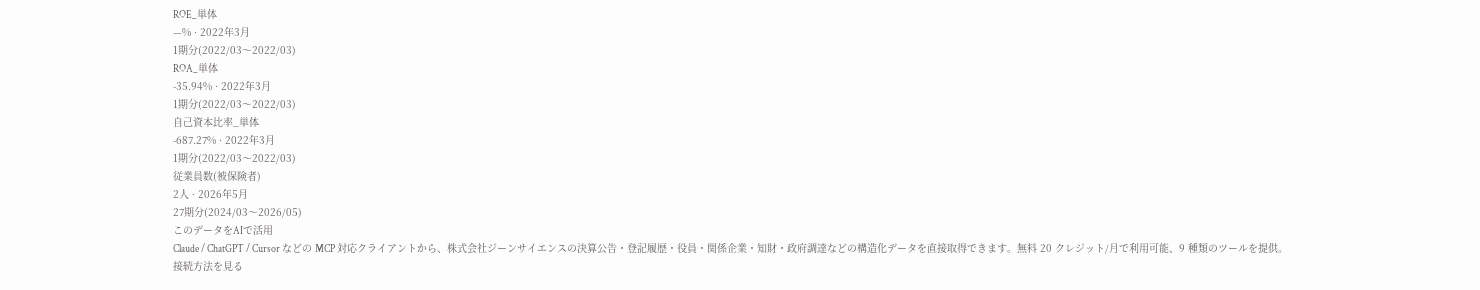ROE_単体
—% · 2022年3月
1期分(2022/03〜2022/03)
ROA_単体
-35.94% · 2022年3月
1期分(2022/03〜2022/03)
自己資本比率_単体
-687.27% · 2022年3月
1期分(2022/03〜2022/03)
従業員数(被保険者)
2人 · 2026年5月
27期分(2024/03〜2026/05)
このデータをAIで活用
Claude / ChatGPT / Cursor などの MCP 対応クライアントから、株式会社ジーンサイエンスの決算公告・登記履歴・役員・関係企業・知財・政府調達などの構造化データを直接取得できます。無料 20 クレジット/月で利用可能、9 種類のツールを提供。
接続方法を見る